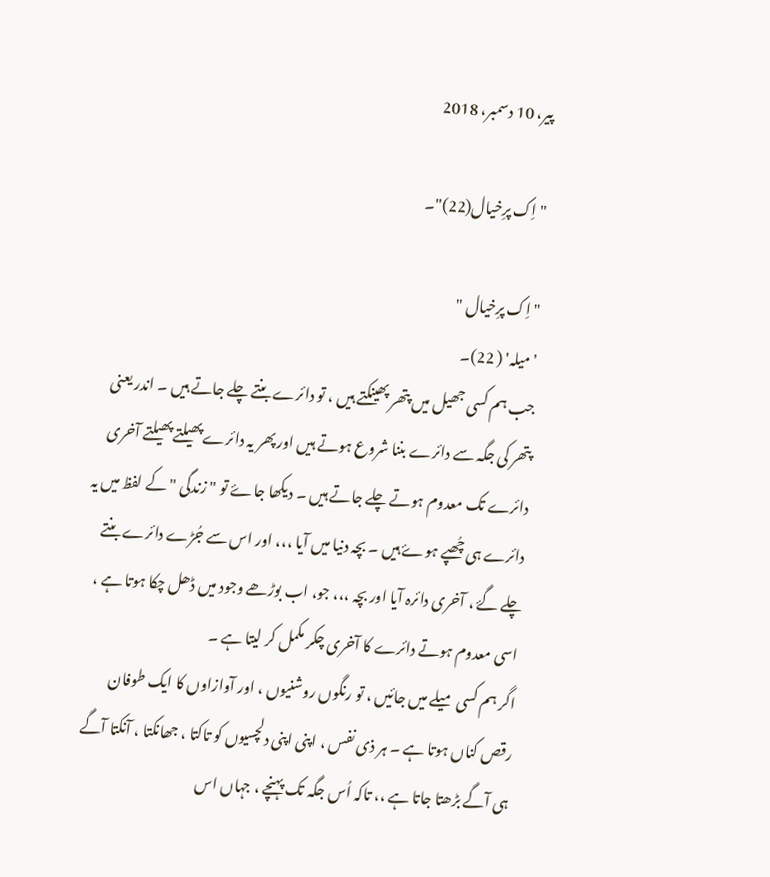پیر، 10 دسمبر، 2018

"اِک پرِخیال(22)"۔

" اِک پرِخیال "
' میلہ' ( 22)۔
جب ہم کسی جھیل میں پتھر پھینکتے ہیں ، تو دائرے بنتے چلے جاتے ہیں ۔ اندر یعنی پتھر کی جگہ سے دائرے بننا شروع ہوتے ہیں اور پھر یہ دائرے پھیلتے پھیلتے آخری دائرے تک معدوم ہوتے چلے جاتے ہیں ۔ دیکھا جاۓ تو " زندگی " کے لفظ میں یہ دائرے ہی چُھپے ہوۓ ہیں ۔ بچہ دنیا میں آیا ،،، اور اس سے جُڑے دائرے بنتے چلے گۓ ، آخری دائرہ آیا اور بچہ ،،، جو، اب بوڑھے وجود میں ڈھل چکا ہوتا ہے ، اسی معدوم ہوتے دائرے کا آخری چکر مکمل کر لیتا ہے ۔
اگر ہم کسی میلے میں جائیں ، تو رنگوں روشنیوں ، اور آوازاوں کا ایک طوفان رقص کناں ہوتا ہے ۔ ہر ذی نفس ، اپنی اپنی دلچسیوں کو تاکتا ، جھانکتا ، آنکتا آگے ہی آگے بڑھتا جاتا ہے ،، تاکہ اُس جگہ تک پہنچے ، جہاں اس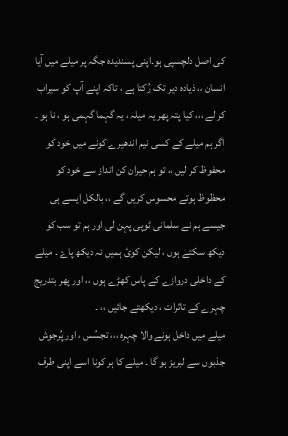کی اصل دلچسپی ہو۔اپنی پسندیدہ جگہ پر میلے میں آیا انسان ،، ذیادہ دیر تک رُکتا ہے ، تاکہ اپنے آپ کو سیراب کر لے ،،، کیا پتہ پھر یہ میلہ ، یہ گہما گہمی ہو ، نا ہو ۔
اگر ہم میلے کے کسی نیم اندھیرے کونے میں خود کو محفوظ کر لیں ،، تو ہم حیران کن انداز سے خود کو محظوظ ہوتے محسوس کریں گے ،، بالکل ایسے ہی جیسے ہم نے سلمانی ٹوپی پہن لی اور ہم تو سب کو دیکھ سکتے ہوں ، لیکن کوئ ہمیں نہ دیکھ پاۓ ۔ میلے کے داخلی دروازے کے پاس کھڑے ہوں ،، اور پھر بتدریج چہرے کے تاثرات ، دیکھتے جائیں ،، ۔
میلے میں داخل ہونے والا چہرہ ،،، تجسُس ، اور پُرجوش جذبوں سے لبریز ہو گا ۔ میلے کا ہر کونا اسے اپنی طرف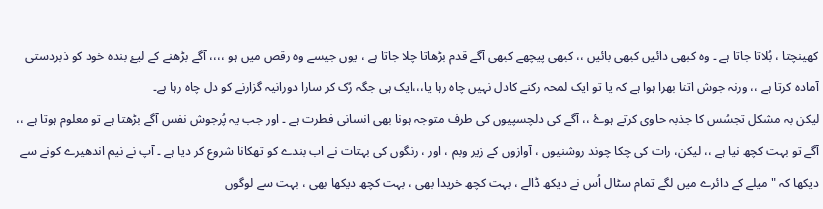کھینچتا ، بُلاتا جاتا ہے ۔ وہ کبھی دائیں کبھی بائیں ،، کبھی پیچھے کبھی آگے قدم بڑھاتا چلا جاتا ہے ، یوں جیسے وہ رقص میں ہو ،،،، آگے بڑھنے کے لیۓ بندہ خود کو ذبردستی آمادہ کرتا ہے ،، ورنہ جوش اتنا بھرا ہوا ہے کہ یا تو ایک لمحہ رکنے کادل نہیں چاہ رہا یا،،،ایک ہی جگہ رُک کر سارا دورانیہ گزارنے کو دل چاہ رہا ہے۔
لیکن بہ مشکل تجسُس کا جذبہ حاوی کرتے ہوۓ ،، آگے کی دلچسپیوں کی طرف متوجہ ہونا بھی انسانی فطرت ہے ۔ اور جب یہ پُرجوش نفس آگے بڑھتا ہے تو معلوم ہوتا ہے ،، آگے تو بہت کچھ نیا ہے ،، لیکن، رات کی چکا چوند روشنیوں ، آوازوں کے زیر وبم ، اور ، رنگوں کی بہتات نے اب بندے کو تھکانا شروع کر دیا ہے ۔ آپ نے نیم اندھیرے کونے سے دیکھا کہ " میلے کے دائرے میں لگے تمام سٹال اُس نے دیکھ ڈالے ، بہت کچھ خریدا بھی ، بہت کچھ دیکھا بھی ، بہت سے لوگوں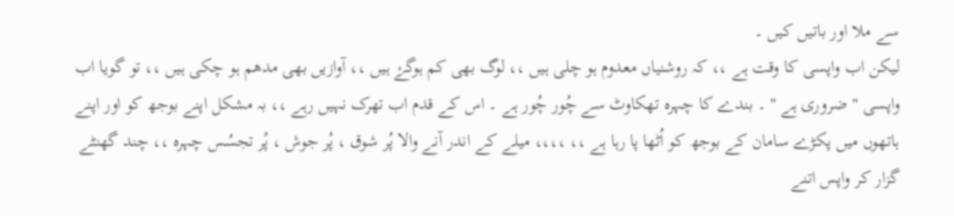سے ملا اور باتیں کیں ۔
لیکن اب واپسی کا وقت ہے ،، کہ روشنیاں معدوم ہو چلی ہیں ،، لوگ بھی کم ہوگۓ ہیں ،، آوازیں بھی مدھم ہو چکی ہیں ،، تو گویا اب واپسی " ضروری ہے " ۔ بندے کا چہرہ تھکاوٹ سے چُور چُور ہے ۔ اس کے قدم اب تھرک نہیں رہے ،، بہ مشکل اپنے بوجھ کو اور اپنے ہاتھوں میں پکڑے سامان کے بوجھ کو اُٹھا پا رہا ہے ،، ،،،، میلے کے اندر آنے والا پُر شوق ، پُر جوش ، پُر تجسُس چہرہ ،، چند گھنٹے گزار کر واپس اتنے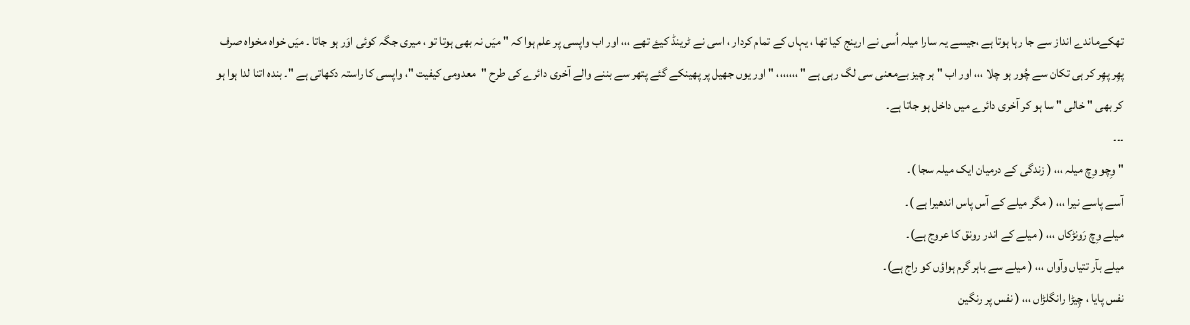تھکےماندے انداز سے جا رہا ہوتا ہے ،جیسے یہ سارا میلہ اُسی نے ارینج کیا تھا ، یہاں کے تمام کردار ، اسی نے ٹرینڈ کیۓ تھے ،،، اور اب واپسی پر علم ہوا کہ " میَں نہ بھی ہوتا تو ، میری جگہ کوئی اوَر ہو جاتا ۔ میَں خواہ مخواہ صرف پھِر پھِر کر ہی تکان سے چُور ہو چلا ،،، اور اب " ہر چیز بےمعنی سی لگ رہی ہے " ،،،،،،، " اور یوں جھیل پر پھینکے گئے پتھر سے بننے والے آخری دائرے کی طرح "معدومی کیفیت "، واپسی کا راستہ دکھاتی ہے "۔ بندہ اتنا لدا ہوا ہو کر بھی " خالی " سا ہو کر آخری دائرے میں داخل ہو جاتا ہے۔
۔۔۔
" وِچو وِچ میلہ ،،، ( زندگی کے درمیان ایک میلہ سجا )۔
آسے پاسے نیرا ،،، ( مگر میلے کے آس پاس اندھیرا ہے )۔
میلے وِچ رَونڑکاں ،،، ( میلے کے اندر رونق کا عروج ہے)۔
میلے بآر تتیاں وآواں ،،، ( میلے سے باہر گرم ہواؤں کو راج ہے)۔
نفس پایا ، چِیڑا رانگلڑاں ،،، ( نفس پر رنگین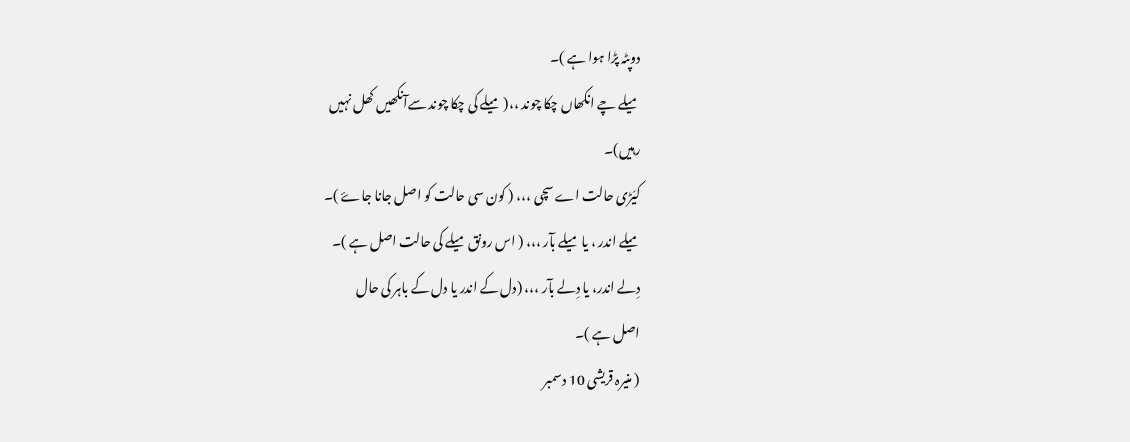دوپٹہ پڑا ہوا ہے )۔
میلے چے انکھاں چکا چوند ،،( میلے کی چکا چوند سےآنکھیں کھل نہیں
رہیں)۔
کیَڑی حالت اے سچی ،،، ( کون سی حالت کو اصل جانا جاۓ )۔
میلے اندر ، یا میلے بآر ،،، ( اس رونق میلے کی حالت اصل ہے )۔
دِلے اندر، یا دِلے بآر ،،، (دل کے اندر یا دل کے باہر کی حال
اصل ہے )۔
( منیرہ قریشی 10 دسمبر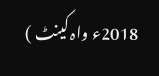2018ء واہ کینٹ )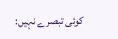کوئی تبصرے نہیں: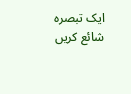ایک تبصرہ شائع کریں